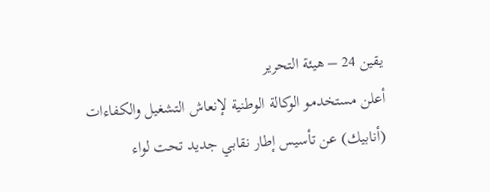يقين 24 – هيئة التحرير
أعلن مستخدمو الوكالة الوطنية لإنعاش التشغيل والكفاءات (أنابيك) عن تأسيس إطار نقابي جديد تحت لواء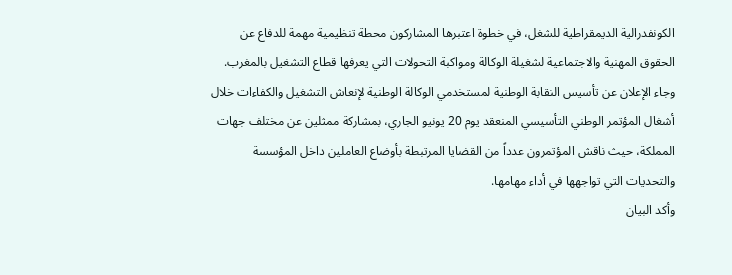الكونفدرالية الديمقراطية للشغل، في خطوة اعتبرها المشاركون محطة تنظيمية مهمة للدفاع عن الحقوق المهنية والاجتماعية لشغيلة الوكالة ومواكبة التحولات التي يعرفها قطاع التشغيل بالمغرب.
وجاء الإعلان عن تأسيس النقابة الوطنية لمستخدمي الوكالة الوطنية لإنعاش التشغيل والكفاءات خلال أشغال المؤتمر الوطني التأسيسي المنعقد يوم 20 يونيو الجاري، بمشاركة ممثلين عن مختلف جهات المملكة، حيث ناقش المؤتمرون عدداً من القضايا المرتبطة بأوضاع العاملين داخل المؤسسة والتحديات التي تواجهها في أداء مهامها.
وأكد البيان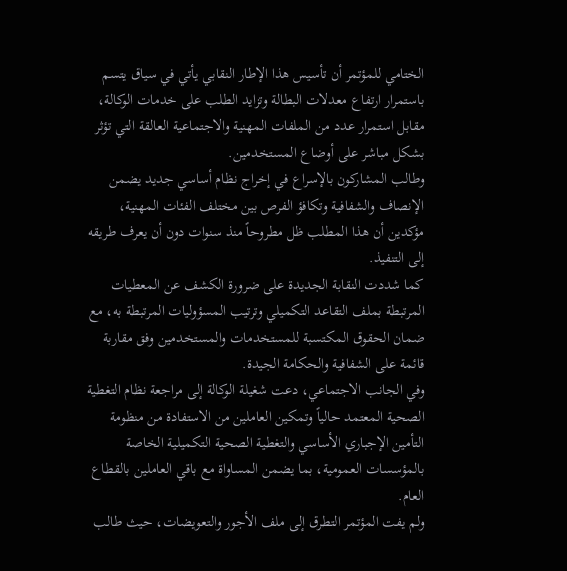الختامي للمؤتمر أن تأسيس هذا الإطار النقابي يأتي في سياق يتسم باستمرار ارتفاع معدلات البطالة وتزايد الطلب على خدمات الوكالة، مقابل استمرار عدد من الملفات المهنية والاجتماعية العالقة التي تؤثر بشكل مباشر على أوضاع المستخدمين.
وطالب المشاركون بالإسراع في إخراج نظام أساسي جديد يضمن الإنصاف والشفافية وتكافؤ الفرص بين مختلف الفئات المهنية، مؤكدين أن هذا المطلب ظل مطروحاً منذ سنوات دون أن يعرف طريقه إلى التنفيذ.
كما شددت النقابة الجديدة على ضرورة الكشف عن المعطيات المرتبطة بملف التقاعد التكميلي وترتيب المسؤوليات المرتبطة به، مع ضمان الحقوق المكتسبة للمستخدمات والمستخدمين وفق مقاربة قائمة على الشفافية والحكامة الجيدة.
وفي الجانب الاجتماعي، دعت شغيلة الوكالة إلى مراجعة نظام التغطية الصحية المعتمد حالياً وتمكين العاملين من الاستفادة من منظومة التأمين الإجباري الأساسي والتغطية الصحية التكميلية الخاصة بالمؤسسات العمومية، بما يضمن المساواة مع باقي العاملين بالقطاع العام.
ولم يفت المؤتمر التطرق إلى ملف الأجور والتعويضات، حيث طالب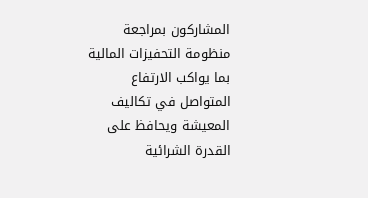المشاركون بمراجعة منظومة التحفيزات المالية بما يواكب الارتفاع المتواصل في تكاليف المعيشة ويحافظ على القدرة الشرائية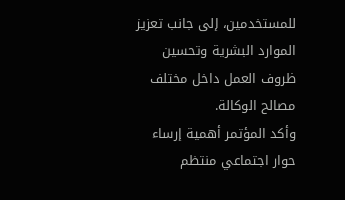للمستخدمين، إلى جانب تعزيز الموارد البشرية وتحسين ظروف العمل داخل مختلف مصالح الوكالة.
وأكد المؤتمر أهمية إرساء حوار اجتماعي منتظم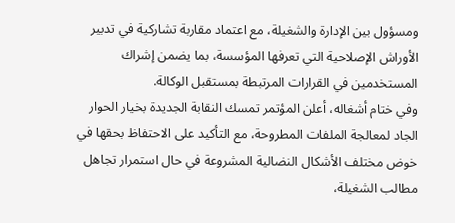ومسؤول بين الإدارة والشغيلة، مع اعتماد مقاربة تشاركية في تدبير الأوراش الإصلاحية التي تعرفها المؤسسة، بما يضمن إشراك المستخدمين في القرارات المرتبطة بمستقبل الوكالة.
وفي ختام أشغاله، أعلن المؤتمر تمسك النقابة الجديدة بخيار الحوار الجاد لمعالجة الملفات المطروحة، مع التأكيد على الاحتفاظ بحقها في خوض مختلف الأشكال النضالية المشروعة في حال استمرار تجاهل مطالب الشغيلة،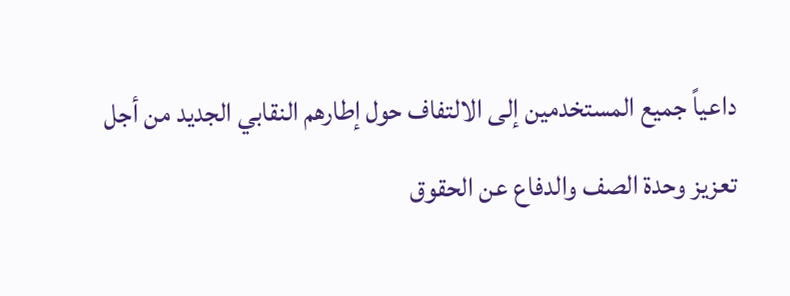داعياً جميع المستخدمين إلى الالتفاف حول إطارهم النقابي الجديد من أجل تعزيز وحدة الصف والدفاع عن الحقوق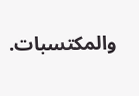والمكتسبات.